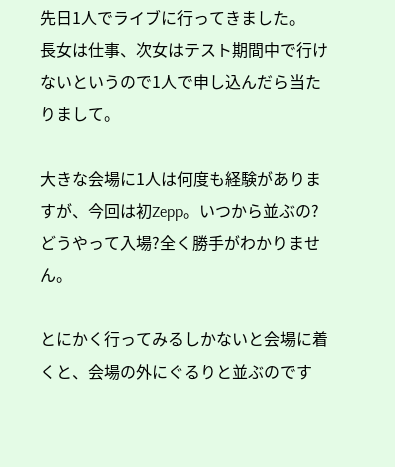先日1人でライブに行ってきました。
長女は仕事、次女はテスト期間中で行けないというので1人で申し込んだら当たりまして。

大きな会場に1人は何度も経験がありますが、今回は初Zepp。いつから並ぶの?どうやって入場?全く勝手がわかりません。

とにかく行ってみるしかないと会場に着くと、会場の外にぐるりと並ぶのです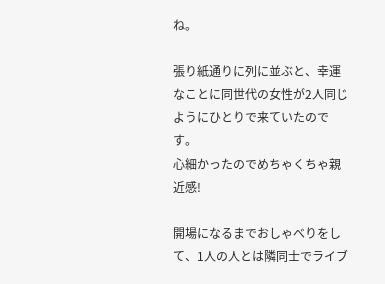ね。

張り紙通りに列に並ぶと、幸運なことに同世代の女性が2人同じようにひとりで来ていたのです。
心細かったのでめちゃくちゃ親近感!

開場になるまでおしゃべりをして、1人の人とは隣同士でライブ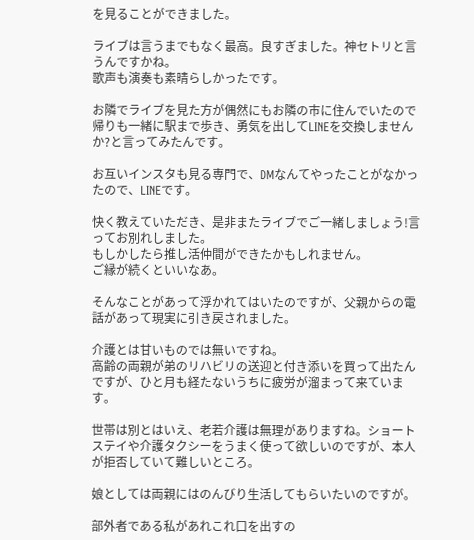を見ることができました。

ライブは言うまでもなく最高。良すぎました。神セトリと言うんですかね。
歌声も演奏も素晴らしかったです。

お隣でライブを見た方が偶然にもお隣の市に住んでいたので帰りも一緒に駅まで歩き、勇気を出してLINEを交換しませんか?と言ってみたんです。

お互いインスタも見る専門で、DMなんてやったことがなかったので、LINEです。

快く教えていただき、是非またライブでご一緒しましょう!言ってお別れしました。
もしかしたら推し活仲間ができたかもしれません。
ご縁が続くといいなあ。

そんなことがあって浮かれてはいたのですが、父親からの電話があって現実に引き戻されました。

介護とは甘いものでは無いですね。
高齢の両親が弟のリハビリの送迎と付き添いを買って出たんですが、ひと月も経たないうちに疲労が溜まって来ています。

世帯は別とはいえ、老若介護は無理がありますね。ショートステイや介護タクシーをうまく使って欲しいのですが、本人が拒否していて難しいところ。

娘としては両親にはのんびり生活してもらいたいのですが。

部外者である私があれこれ口を出すの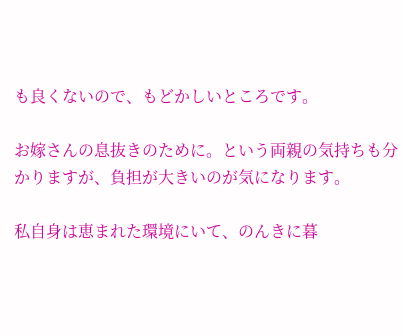も良くないので、もどかしいところです。

お嫁さんの息抜きのために。という両親の気持ちも分かりますが、負担が大きいのが気になります。

私自身は恵まれた環境にいて、のんきに暮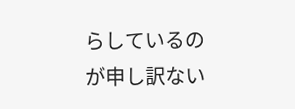らしているのが申し訳ない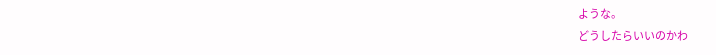ような。
どうしたらいいのかわ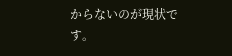からないのが現状です。